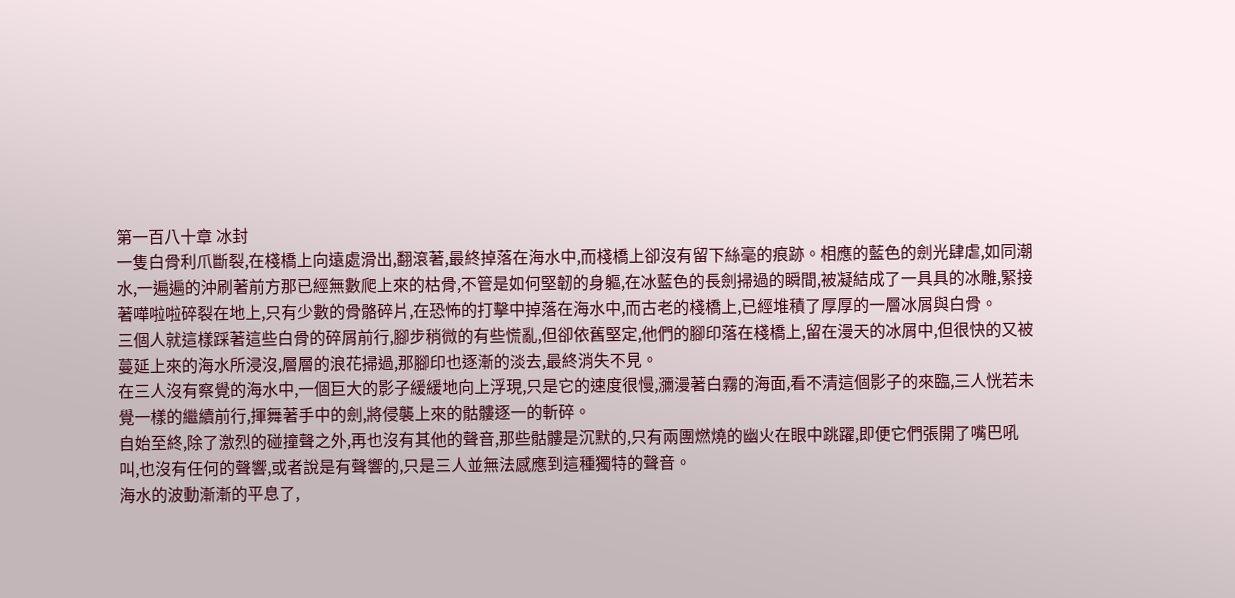第一百八十章 冰封
一隻白骨利爪斷裂,在棧橋上向遠處滑出,翻滾著,最終掉落在海水中,而棧橋上卻沒有留下絲毫的痕跡。相應的藍色的劍光肆虐,如同潮水,一遍遍的沖刷著前方那已經無數爬上來的枯骨,不管是如何堅韌的身軀,在冰藍色的長劍掃過的瞬間,被凝結成了一具具的冰雕,緊接著嘩啦啦碎裂在地上,只有少數的骨骼碎片,在恐怖的打擊中掉落在海水中,而古老的棧橋上,已經堆積了厚厚的一層冰屑與白骨。
三個人就這樣踩著這些白骨的碎屑前行,腳步稍微的有些慌亂,但卻依舊堅定,他們的腳印落在棧橋上,留在漫天的冰屑中,但很快的又被蔓延上來的海水所浸沒,層層的浪花掃過,那腳印也逐漸的淡去,最終消失不見。
在三人沒有察覺的海水中,一個巨大的影子緩緩地向上浮現,只是它的速度很慢,瀰漫著白霧的海面,看不清這個影子的來臨,三人恍若未覺一樣的繼續前行,揮舞著手中的劍,將侵襲上來的骷髏逐一的斬碎。
自始至終,除了激烈的碰撞聲之外,再也沒有其他的聲音,那些骷髏是沉默的,只有兩團燃燒的幽火在眼中跳躍,即便它們張開了嘴巴吼叫,也沒有任何的聲響,或者說是有聲響的,只是三人並無法感應到這種獨特的聲音。
海水的波動漸漸的平息了,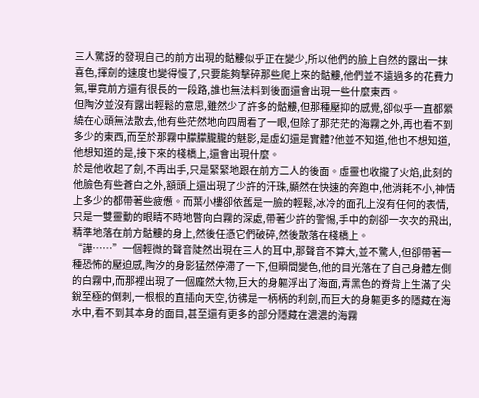三人驚訝的發現自己的前方出現的骷髏似乎正在變少,所以他們的臉上自然的露出一抹喜色,揮劍的速度也變得慢了,只要能夠擊碎那些爬上來的骷髏,他們並不遠過多的花費力氣,畢竟前方還有很長的一段路,誰也無法料到後面還會出現一些什麼東西。
但陶汐並沒有露出輕鬆的意思,雖然少了許多的骷髏,但那種壓抑的感覺,卻似乎一直都縈繞在心頭無法散去,他有些茫然地向四周看了一眼,但除了那茫茫的海霧之外,再也看不到多少的東西,而至於那霧中朦朦朧朧的魅影,是虛幻還是實體?他並不知道,他也不想知道,他想知道的是,接下來的棧橋上,還會出現什麼。
於是他收起了劍,不再出手,只是緊緊地跟在前方二人的後面。虛靈也收攏了火焰,此刻的他臉色有些蒼白之外,額頭上還出現了少許的汗珠,顯然在快速的奔跑中,他消耗不小,神情上多少的都帶著些疲憊。而葉小樓卻依舊是一臉的輕鬆,冰冷的面孔上沒有任何的表情,只是一雙靈動的眼睛不時地瞥向白霧的深處,帶著少許的警惕,手中的劍卻一次次的飛出,精準地落在前方骷髏的身上,然後任憑它們破碎,然後散落在棧橋上。
“譁……”一個輕微的聲音陡然出現在三人的耳中,那聲音不算大,並不驚人,但卻帶著一種恐怖的壓迫感,陶汐的身影猛然停滯了一下,但瞬間變色,他的目光落在了自己身體左側的白霧中,而那裡出現了一個龐然大物,巨大的身軀浮出了海面,青黑色的脊背上生滿了尖銳至極的倒刺,一根根的直插向天空,彷彿是一柄柄的利劍,而巨大的身軀更多的隱藏在海水中,看不到其本身的面目,甚至還有更多的部分隱藏在濃濃的海霧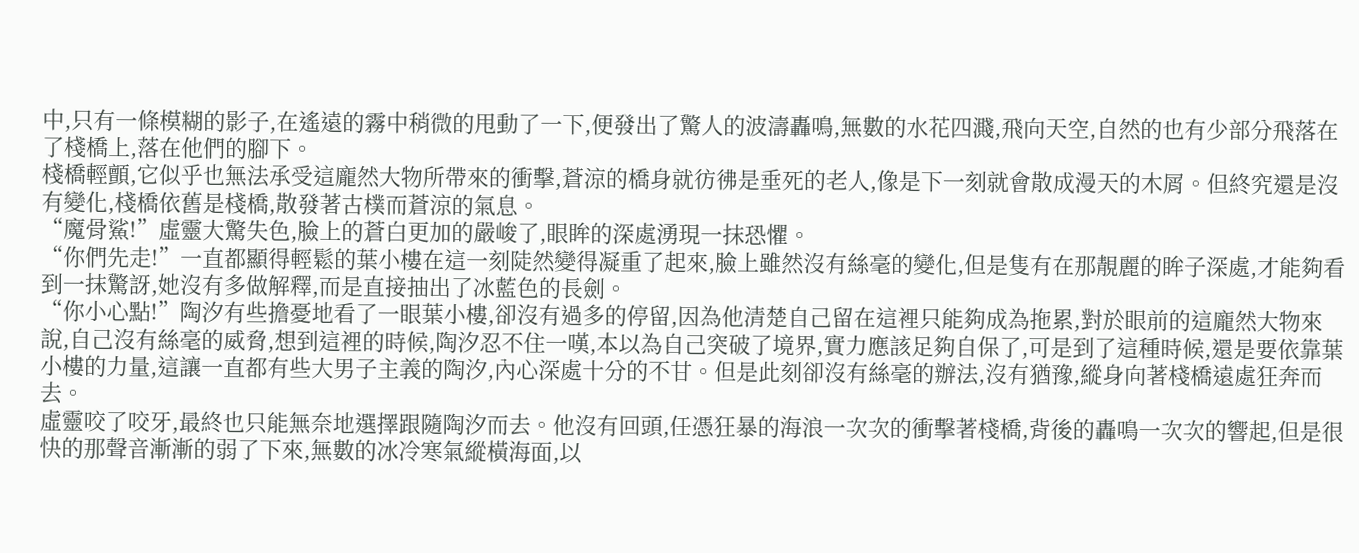中,只有一條模糊的影子,在遙遠的霧中稍微的甩動了一下,便發出了驚人的波濤轟鳴,無數的水花四濺,飛向天空,自然的也有少部分飛落在了棧橋上,落在他們的腳下。
棧橋輕顫,它似乎也無法承受這龐然大物所帶來的衝擊,蒼涼的橋身就彷彿是垂死的老人,像是下一刻就會散成漫天的木屑。但終究還是沒有變化,棧橋依舊是棧橋,散發著古樸而蒼涼的氣息。
“魔骨鯊!”虛靈大驚失色,臉上的蒼白更加的嚴峻了,眼眸的深處湧現一抹恐懼。
“你們先走!”一直都顯得輕鬆的葉小樓在這一刻陡然變得凝重了起來,臉上雖然沒有絲毫的變化,但是隻有在那靚麗的眸子深處,才能夠看到一抹驚訝,她沒有多做解釋,而是直接抽出了冰藍色的長劍。
“你小心點!”陶汐有些擔憂地看了一眼葉小樓,卻沒有過多的停留,因為他清楚自己留在這裡只能夠成為拖累,對於眼前的這龐然大物來說,自己沒有絲毫的威脅,想到這裡的時候,陶汐忍不住一嘆,本以為自己突破了境界,實力應該足夠自保了,可是到了這種時候,還是要依靠葉小樓的力量,這讓一直都有些大男子主義的陶汐,內心深處十分的不甘。但是此刻卻沒有絲毫的辦法,沒有猶豫,縱身向著棧橋遠處狂奔而去。
虛靈咬了咬牙,最終也只能無奈地選擇跟隨陶汐而去。他沒有回頭,任憑狂暴的海浪一次次的衝擊著棧橋,背後的轟鳴一次次的響起,但是很快的那聲音漸漸的弱了下來,無數的冰冷寒氣縱橫海面,以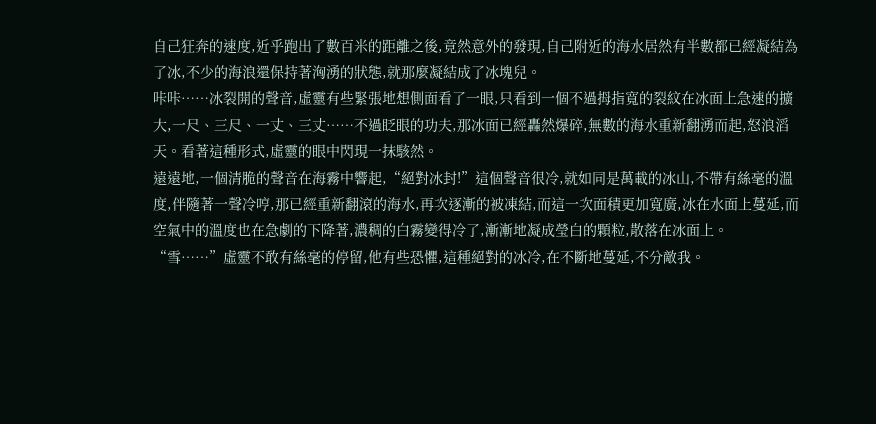自己狂奔的速度,近乎跑出了數百米的距離之後,竟然意外的發現,自己附近的海水居然有半數都已經凝結為了冰,不少的海浪還保持著洶湧的狀態,就那麼凝結成了冰塊兒。
咔咔……冰裂開的聲音,虛靈有些緊張地想側面看了一眼,只看到一個不過拇指寬的裂紋在冰面上急速的擴大,一尺、三尺、一丈、三丈……不過眨眼的功夫,那冰面已經轟然爆碎,無數的海水重新翻湧而起,怒浪滔天。看著這種形式,虛靈的眼中閃現一抹駭然。
遠遠地,一個清脆的聲音在海霧中響起,“絕對冰封!”這個聲音很冷,就如同是萬載的冰山,不帶有絲毫的溫度,伴隨著一聲冷哼,那已經重新翻滾的海水,再次逐漸的被凍結,而這一次面積更加寬廣,冰在水面上蔓延,而空氣中的溫度也在急劇的下降著,濃稠的白霧變得冷了,漸漸地凝成瑩白的顆粒,散落在冰面上。
“雪……”虛靈不敢有絲毫的停留,他有些恐懼,這種絕對的冰冷,在不斷地蔓延,不分敵我。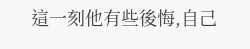這一刻他有些後悔,自己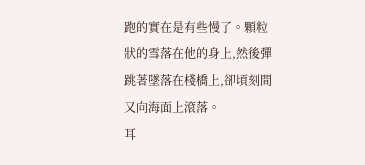跑的實在是有些慢了。顆粒狀的雪落在他的身上,然後彈跳著墜落在棧橋上,卻頃刻間又向海面上滾落。
耳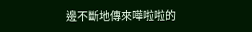邊不斷地傳來嘩啦啦的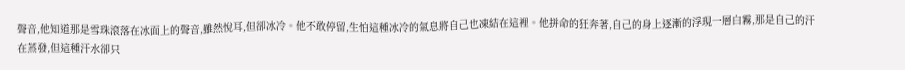聲音,他知道那是雪珠滾落在冰面上的聲音,雖然悅耳,但卻冰冷。他不敢停留,生怕這種冰冷的氣息將自己也凍結在這裡。他拼命的狂奔著,自己的身上逐漸的浮現一層白霧,那是自己的汗在蒸發,但這種汗水卻只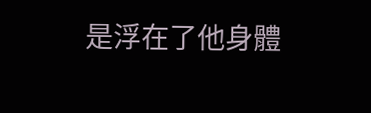是浮在了他身體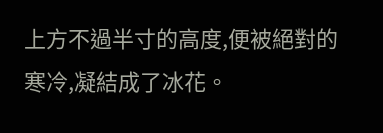上方不過半寸的高度,便被絕對的寒冷,凝結成了冰花。